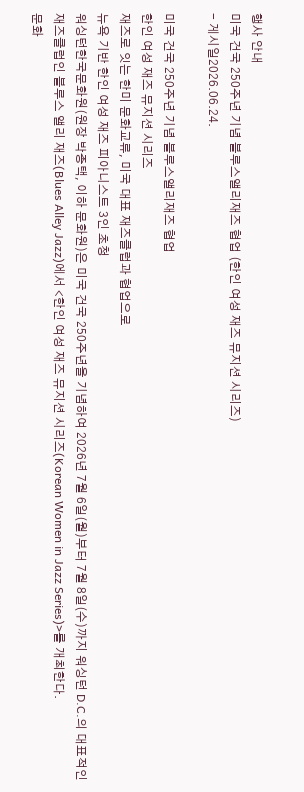행사 안내
미국 건국 250주년 기념 블루스앨리재즈 협업 (한인 여성 재즈 뮤지션 시리즈)
- 게시일2026.06.24.

미국 건국 250주년 기념 블루스앨리재즈 협업
한인 여성 재즈 뮤지션 시리즈
재즈로 잇는 한미 문화교류, 미국 대표 재즈클럽과 협업으로
뉴욕 기반 한인 여성 재즈 피아니스트 3인 초청
워싱턴한국문화원(원장 박종택, 이하 문화원)은 미국 건국 250주년을 기념하여 2026년 7월 6일(월)부터 7월 8일(수)까지 워싱턴 D.C.의 대표적인 재즈클럽인 블루스 앨리 재즈(Blues Alley Jazz)에서 <한인 여성 재즈 뮤지션 시리즈(Korean Women in Jazz Series)>를 개최한다.
문화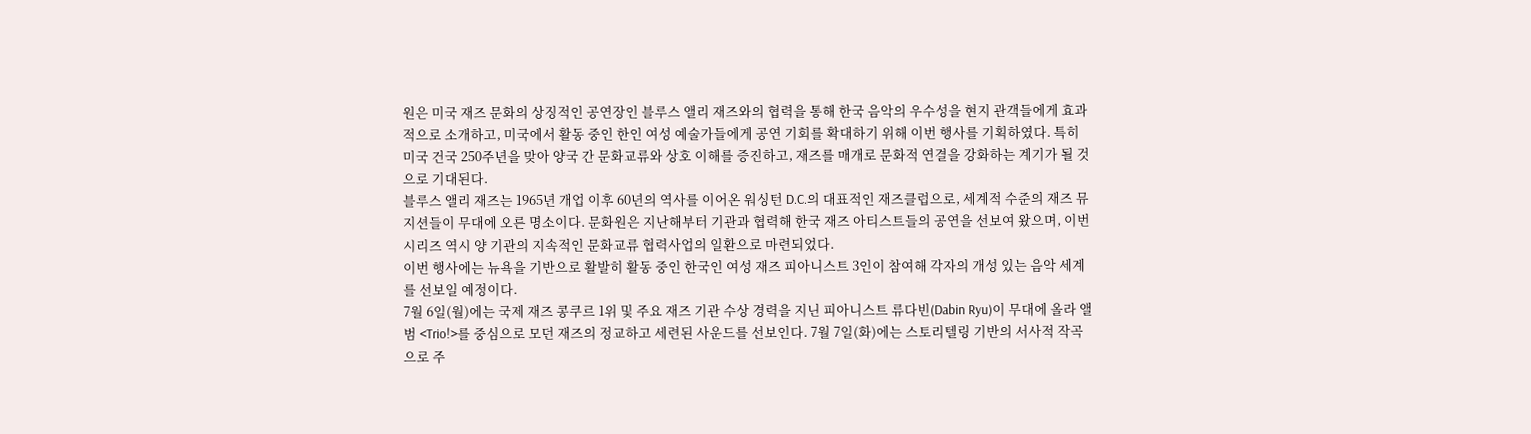원은 미국 재즈 문화의 상징적인 공연장인 블루스 앨리 재즈와의 협력을 통해 한국 음악의 우수성을 현지 관객들에게 효과적으로 소개하고, 미국에서 활동 중인 한인 여성 예술가들에게 공연 기회를 확대하기 위해 이번 행사를 기획하였다. 특히 미국 건국 250주년을 맞아 양국 간 문화교류와 상호 이해를 증진하고, 재즈를 매개로 문화적 연결을 강화하는 계기가 될 것으로 기대된다.
블루스 앨리 재즈는 1965년 개업 이후 60년의 역사를 이어온 워싱턴 D.C.의 대표적인 재즈클럽으로, 세계적 수준의 재즈 뮤지션들이 무대에 오른 명소이다. 문화원은 지난해부터 기관과 협력해 한국 재즈 아티스트들의 공연을 선보여 왔으며, 이번 시리즈 역시 양 기관의 지속적인 문화교류 협력사업의 일환으로 마련되었다.
이번 행사에는 뉴욕을 기반으로 활발히 활동 중인 한국인 여성 재즈 피아니스트 3인이 참여해 각자의 개성 있는 음악 세계를 선보일 예정이다.
7월 6일(월)에는 국제 재즈 콩쿠르 1위 및 주요 재즈 기관 수상 경력을 지닌 피아니스트 류다빈(Dabin Ryu)이 무대에 올라 앨범 <Trio!>를 중심으로 모던 재즈의 정교하고 세련된 사운드를 선보인다. 7월 7일(화)에는 스토리텔링 기반의 서사적 작곡으로 주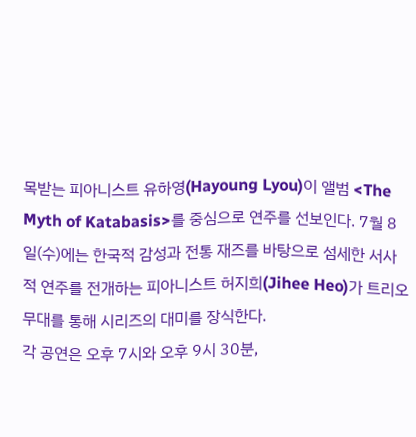목받는 피아니스트 유하영(Hayoung Lyou)이 앨범 <The Myth of Katabasis>를 중심으로 연주를 선보인다. 7월 8일(수)에는 한국적 감성과 전통 재즈를 바탕으로 섬세한 서사적 연주를 전개하는 피아니스트 허지희(Jihee Heo)가 트리오 무대를 통해 시리즈의 대미를 장식한다.
각 공연은 오후 7시와 오후 9시 30분,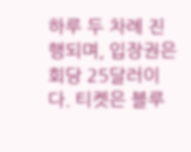하루 두 차례 진행되며, 입장권은 회당 25달러이다. 티켓은 블루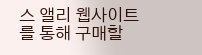스 앨리 웹사이트를 통해 구매할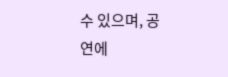수 있으며, 공연에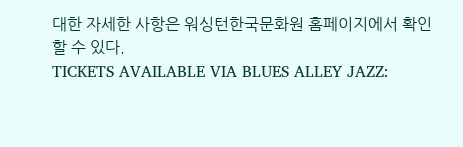대한 자세한 사항은 워싱턴한국문화원 홈페이지에서 확인할 수 있다.
TICKETS AVAILABLE VIA BLUES ALLEY JAZZ: